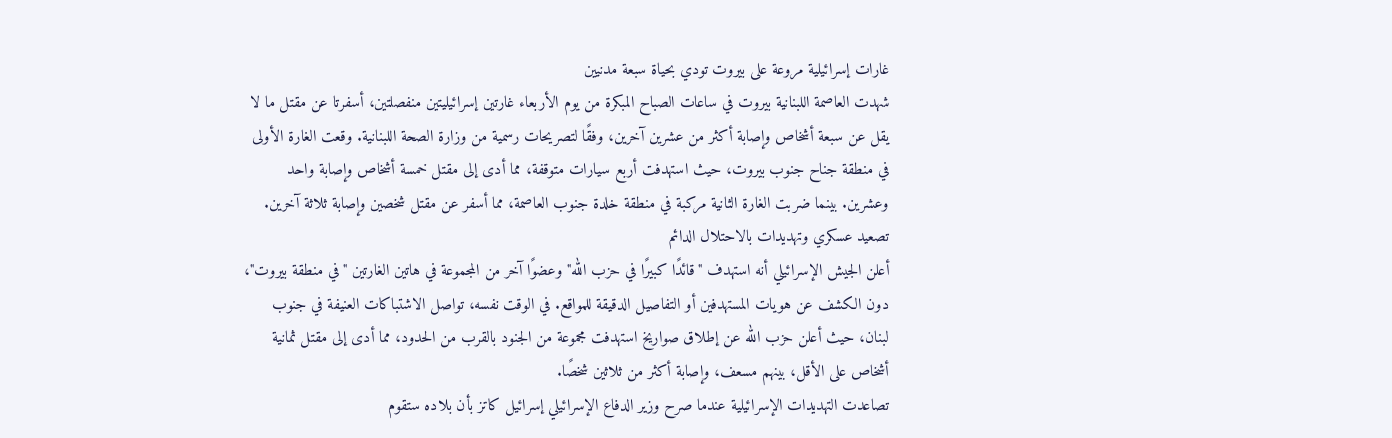غارات إسرائيلية مروعة على بيروت تودي بحياة سبعة مدنيين
شهدت العاصمة اللبنانية بيروت في ساعات الصباح المبكرة من يوم الأربعاء غارتين إسرائيليتين منفصلتين، أسفرتا عن مقتل ما لا يقل عن سبعة أشخاص وإصابة أكثر من عشرين آخرين، وفقًا لتصريحات رسمية من وزارة الصحة اللبنانية. وقعت الغارة الأولى في منطقة جناح جنوب بيروت، حيث استهدفت أربع سيارات متوقفة، مما أدى إلى مقتل خمسة أشخاص وإصابة واحد وعشرين. بينما ضربت الغارة الثانية مركبة في منطقة خلدة جنوب العاصمة، مما أسفر عن مقتل شخصين وإصابة ثلاثة آخرين.
تصعيد عسكري وتهديدات بالاحتلال الدائم
أعلن الجيش الإسرائيلي أنه استهدف "قائدًا كبيرًا في حزب الله" وعضوًا آخر من المجموعة في هاتين الغارتين "في منطقة بيروت"، دون الكشف عن هويات المستهدفين أو التفاصيل الدقيقة للمواقع. في الوقت نفسه، تواصل الاشتباكات العنيفة في جنوب لبنان، حيث أعلن حزب الله عن إطلاق صواريخ استهدفت مجموعة من الجنود بالقرب من الحدود، مما أدى إلى مقتل ثمانية أشخاص على الأقل، بينهم مسعف، وإصابة أكثر من ثلاثين شخصًا.
تصاعدت التهديدات الإسرائيلية عندما صرح وزير الدفاع الإسرائيلي إسرائيل كاتز بأن بلاده ستقوم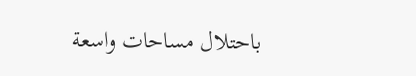باحتلال مساحات واسعة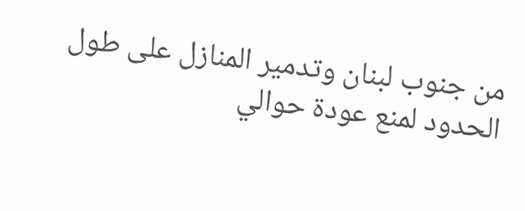من جنوب لبنان وتدمير المنازل على طول الحدود لمنع عودة حوالي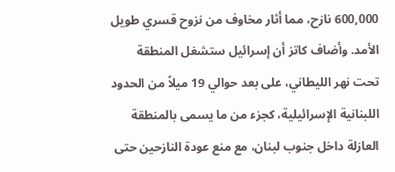600,000 نازح، مما أثار مخاوف من نزوح قسري طويل الأمد. وأضاف كاتز أن إسرائيل ستشغل المنطقة تحت نهر الليطاني، على بعد حوالي 19 ميلاً من الحدود اللبنانية الإسرائيلية، كجزء من ما يسمى بالمنطقة العازلة داخل جنوب لبنان، مع منع عودة النازحين حتى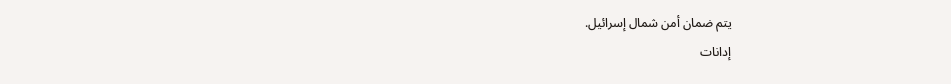يتم ضمان أمن شمال إسرائيل.
إدانات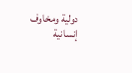دولية ومخاوف إنسانية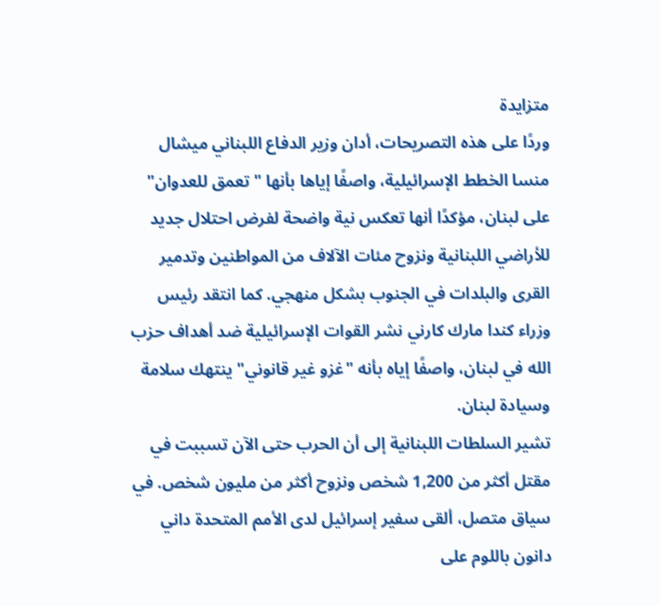متزايدة
وردًا على هذه التصريحات، أدان وزير الدفاع اللبناني ميشال منسا الخطط الإسرائيلية، واصفًا إياها بأنها "تعمق للعدوان" على لبنان، مؤكدًا أنها تعكس نية واضحة لفرض احتلال جديد للأراضي اللبنانية ونزوح مئات الآلاف من المواطنين وتدمير القرى والبلدات في الجنوب بشكل منهجي. كما انتقد رئيس وزراء كندا مارك كارني نشر القوات الإسرائيلية ضد أهداف حزب الله في لبنان، واصفًا إياه بأنه "غزو غير قانوني" ينتهك سلامة وسيادة لبنان.
تشير السلطات اللبنانية إلى أن الحرب حتى الآن تسببت في مقتل أكثر من 1,200 شخص ونزوح أكثر من مليون شخص. في سياق متصل، ألقى سفير إسرائيل لدى الأمم المتحدة داني دانون باللوم على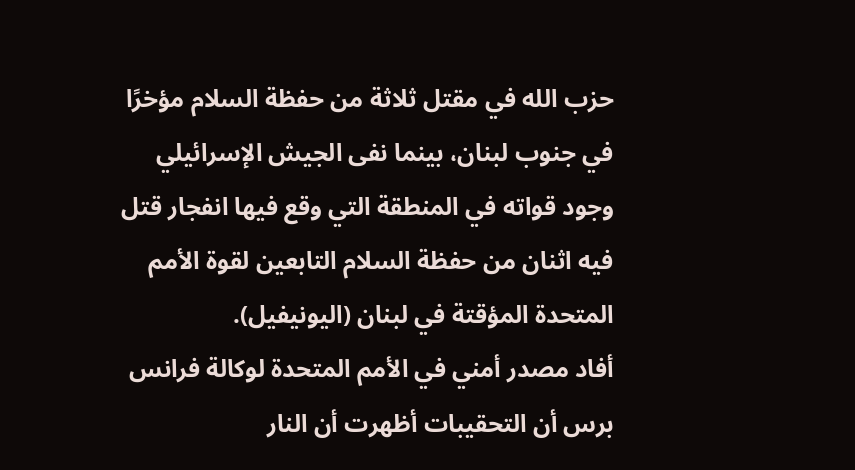حزب الله في مقتل ثلاثة من حفظة السلام مؤخرًا في جنوب لبنان، بينما نفى الجيش الإسرائيلي وجود قواته في المنطقة التي وقع فيها انفجار قتل فيه اثنان من حفظة السلام التابعين لقوة الأمم المتحدة المؤقتة في لبنان (اليونيفيل).
أفاد مصدر أمني في الأمم المتحدة لوكالة فرانس برس أن التحقيبات أظهرت أن النار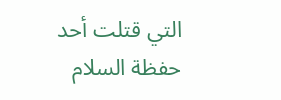التي قتلت أحد حفظة السلام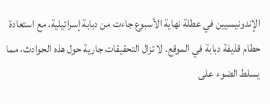الإندونيسيين في عطلة نهاية الأسبوع جاءت من دبابة إسرائيلية، مع استعادة حطام قذيفة دبابة في الموقع. لا تزال التحقيقات جارية حول هذه الحوادث، مما يسلط الضوء على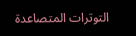التوترات المتصاعدة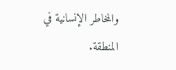والمخاطر الإنسانية في المنطقة.